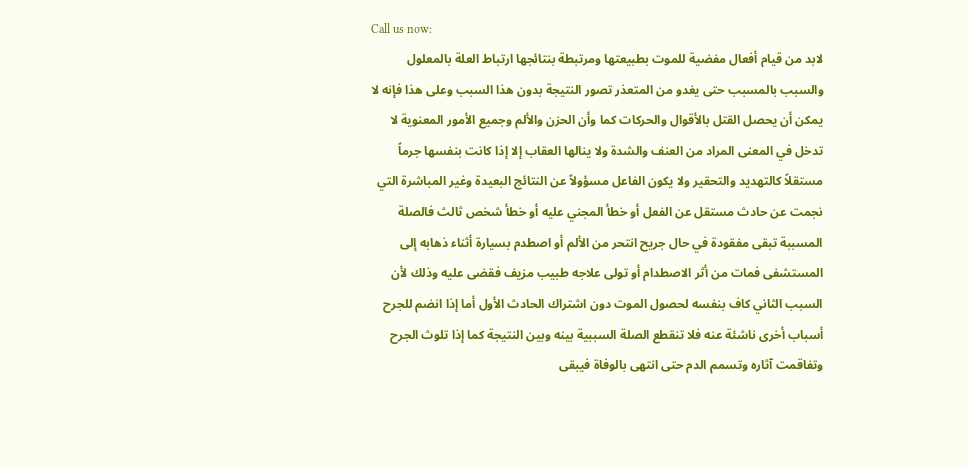Call us now:
لابد من قيام أفعال مفضية للموت بطبيعتها ومرتبطة بنتائجها ارتباط العلة بالمعلول والسبب بالمسبب حتى يغدو من المتعذر تصور النتيجة بدون هذا السبب وعلى هذا فإنه لا يمكن أن يحصل القتل بالأقوال والحركات كما وأن الحزن والألم وجميع الأمور المعنوية لا تدخل في المعنى المراد من العنف والشدة ولا ينالها العقاب إلا إذا كانت بنفسها جرماً مستقلاً كالتهديد والتحقير ولا يكون الفاعل مسؤولاً عن النتائج البعيدة وغير المباشرة التي نجمت عن حادث مستقل عن الفعل أو خطأ المجني عليه أو خطأ شخص ثالث فالصلة المسببة تبقى مفقودة في حال جريح انتحر من الألم أو اصطدم بسيارة أثناء ذهابه إلى المستشفى فمات من أثر الاصطدام أو تولى علاجه طبيب مزيف فقضى عليه وذلك لأن السبب الثاني كاف بنفسه لحصول الموت دون اشتراك الحادث الأول أما إذا انضم للجرح أسباب أخرى ناشئة عنه فلا تنقطع الصلة السببية بينه وبين النتيجة كما إذا تلوث الجرح وتفاقمت آثاره وتسمم الدم حتى انتهى بالوفاة فيبقى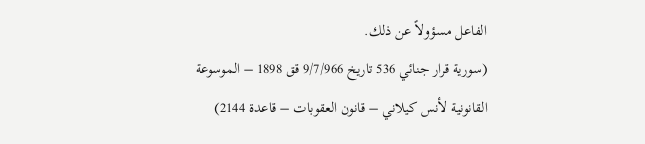الفاعل مسؤولاً عن ذلك.
(سورية قرار جنائي 536 تاريخ 9/7/966 قق 1898 – الموسوعة القانونية لأنس كيلاني – قانون العقوبات – قاعدة 2144)